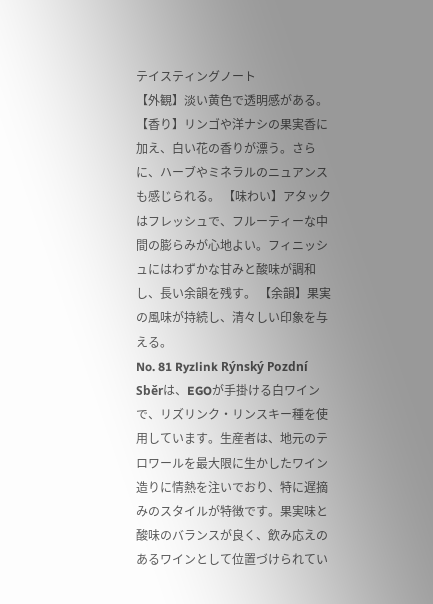テイスティングノート
【外観】淡い黄色で透明感がある。 【香り】リンゴや洋ナシの果実香に加え、白い花の香りが漂う。さらに、ハーブやミネラルのニュアンスも感じられる。 【味わい】アタックはフレッシュで、フルーティーな中間の膨らみが心地よい。フィニッシュにはわずかな甘みと酸味が調和し、長い余韻を残す。 【余韻】果実の風味が持続し、清々しい印象を与える。
No. 81 Ryzlink Rýnský Pozdní Sběrは、EGOが手掛ける白ワインで、リズリンク・リンスキー種を使用しています。生産者は、地元のテロワールを最大限に生かしたワイン造りに情熱を注いでおり、特に遅摘みのスタイルが特徴です。果実味と酸味のバランスが良く、飲み応えのあるワインとして位置づけられてい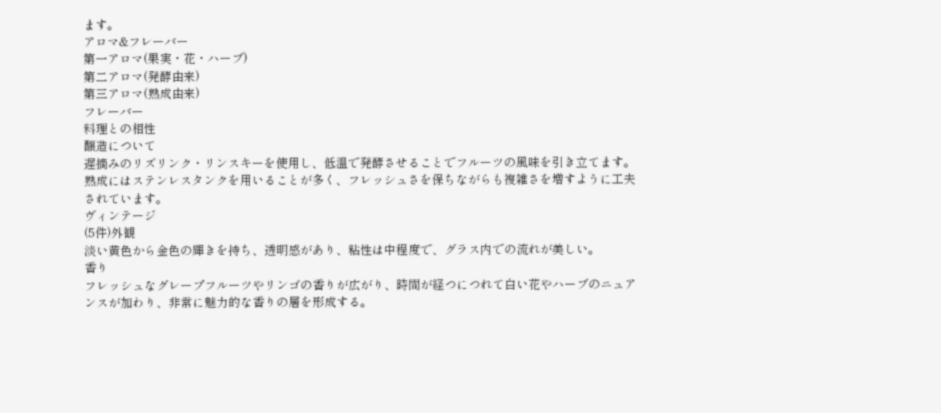ます。
アロマ&フレーバー
第一アロマ(果実・花・ハーブ)
第二アロマ(発酵由来)
第三アロマ(熟成由来)
フレーバー
料理との相性
醸造について
遅摘みのリズリンク・リンスキーを使用し、低温で発酵させることでフルーツの風味を引き立てます。熟成にはステンレスタンクを用いることが多く、フレッシュさを保ちながらも複雑さを増すように工夫されています。
ヴィンテージ
(5件)外観
淡い黄色から金色の輝きを持ち、透明感があり、粘性は中程度で、グラス内での流れが美しい。
香り
フレッシュなグレープフルーツやリンゴの香りが広がり、時間が経つにつれて白い花やハーブのニュアンスが加わり、非常に魅力的な香りの層を形成する。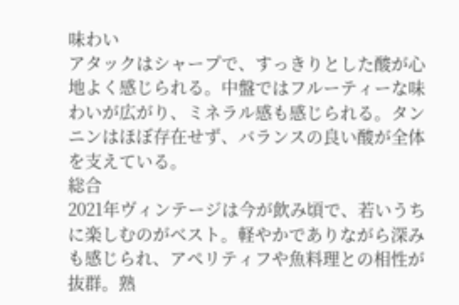味わい
アタックはシャープで、すっきりとした酸が心地よく感じられる。中盤ではフルーティーな味わいが広がり、ミネラル感も感じられる。タンニンはほぼ存在せず、バランスの良い酸が全体を支えている。
総合
2021年ヴィンテージは今が飲み頃で、若いうちに楽しむのがベスト。軽やかでありながら深みも感じられ、アペリティフや魚料理との相性が抜群。熟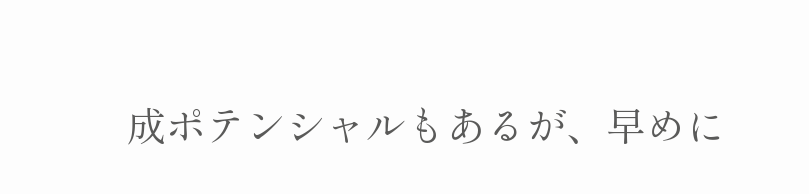成ポテンシャルもあるが、早めに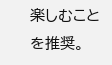楽しむことを推奨。